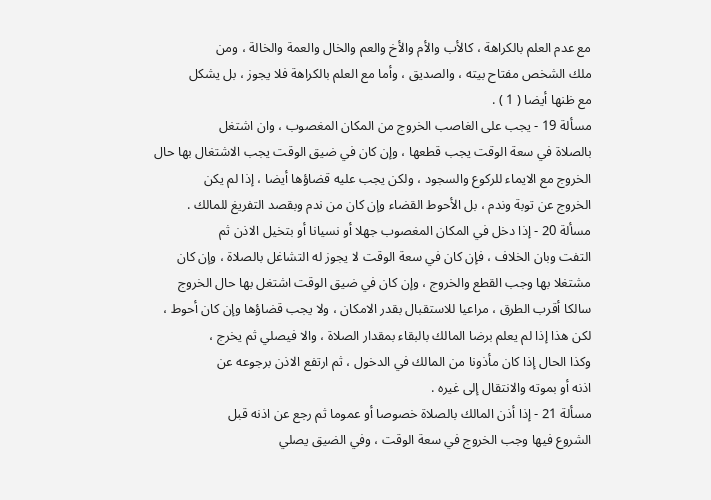مع عدم العلم بالكراهة ، كالأب والأم والأخ والعم والخال والعمة والخالة ، ومن
ملك الشخص مفتاح بيته ، والصديق ، وأما مع العلم بالكراهة فلا يجوز ، بل يشكل
مع ظنها أيضا ( 1 ) .
مسألة 19 - يجب على الغاصب الخروج من المكان المغصوب ، وان اشتغل
بالصلاة في سعة الوقت يجب قطعها ، وإن كان في ضيق الوقت يجب الاشتغال بها حال
الخروج مع الايماء للركوع والسجود ، ولكن يجب عليه قضاؤها أيضا ، إذا لم يكن
الخروج عن توبة وندم ، بل الأحوط القضاء وإن كان من ندم وبقصد التفريغ للمالك .
مسألة 20 - إذا دخل في المكان المغصوب جهلا أو نسيانا أو بتخيل الاذن ثم
التفت وبان الخلاف ، فإن كان في سعة الوقت لا يجوز له التشاغل بالصلاة ، وإن كان
مشتغلا بها وجب القطع والخروج ، وإن كان في ضيق الوقت اشتغل بها حال الخروج
سالكا أقرب الطرق ، مراعيا للاستقبال بقدر الامكان ، ولا يجب قضاؤها وإن كان أحوط ،
لكن هذا إذا لم يعلم برضا المالك بالبقاء بمقدار الصلاة ، والا فيصلي ثم يخرج ،
وكذا الحال إذا كان مأذونا من المالك في الدخول ، ثم ارتفع الاذن برجوعه عن
اذنه أو بموته والانتقال إلى غيره .
مسألة 21 - إذا أذن المالك بالصلاة خصوصا أو عموما ثم رجع عن اذنه قبل
الشروع فيها وجب الخروج في سعة الوقت ، وفي الضيق يصلي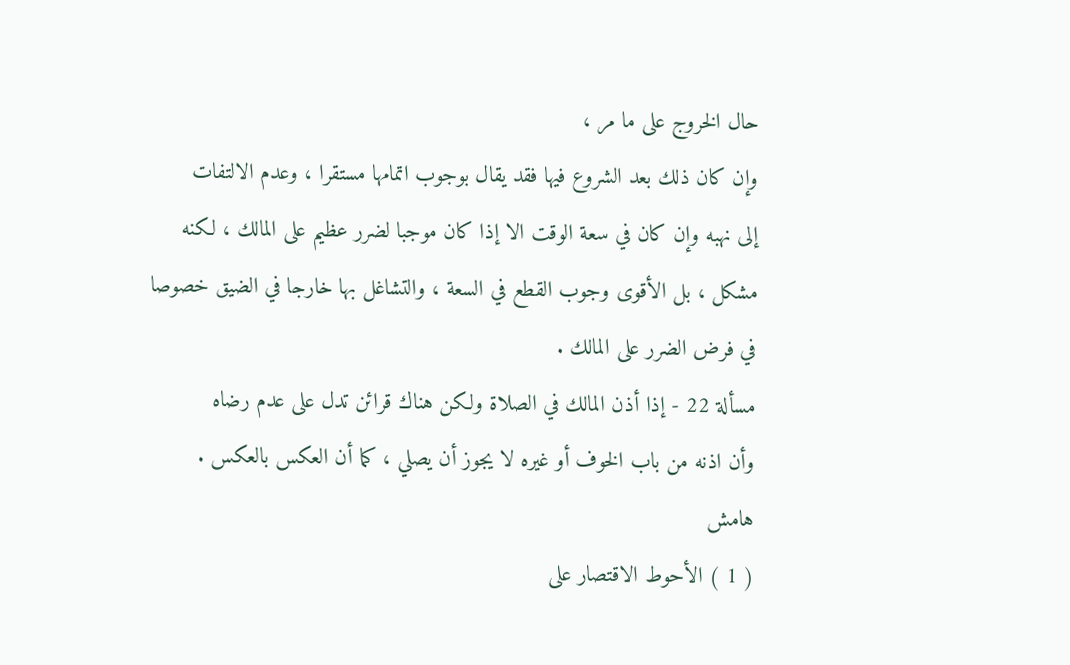حال الخروج على ما مر ،
وإن كان ذلك بعد الشروع فيها فقد يقال بوجوب اتمامها مستقرا ، وعدم الالتفات
إلى نهبه وإن كان في سعة الوقت الا إذا كان موجبا لضرر عظيم على المالك ، لكنه
مشكل ، بل الأقوى وجوب القطع في السعة ، والتشاغل بها خارجا في الضيق خصوصا
في فرض الضرر على المالك .
مسألة 22 - إذا أذن المالك في الصلاة ولكن هناك قرائن تدل على عدم رضاه
وأن اذنه من باب الخوف أو غيره لا يجوز أن يصلي ، كما أن العكس بالعكس .
هامش
( 1 ) الأحوط الاقتصار على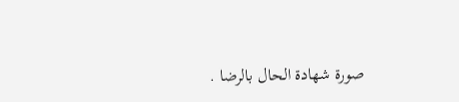صورة شهادة الحال بالرضا .